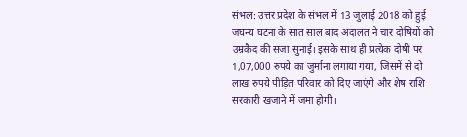संभल: उत्तर प्रदेश के संभल में 13 जुलाई 2018 को हुई जघन्य घटना के सात साल बाद अदालत ने चार दोषियों को उम्रकैद की सजा सुनाई। इसके साथ ही प्रत्येक दोषी पर 1,07,000 रुपये का जुर्माना लगाया गया, जिसमें से दो लाख रुपये पीड़ित परिवार को दिए जाएंगे और शेष राशि सरकारी खजाने में जमा होगी।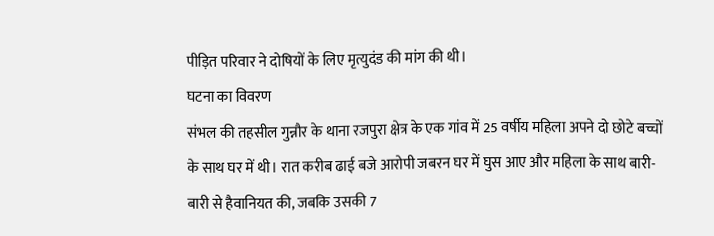पीड़ित परिवार ने दोषियों के लिए मृत्युदंड की मांग की थी।
घटना का विवरण
संभल की तहसील गुन्नौर के थाना रजपुरा क्षेत्र के एक गांव में 25 वर्षीय महिला अपने दो छोटे बच्चों के साथ घर में थी। रात करीब ढाई बजे आरोपी जबरन घर में घुस आए और महिला के साथ बारी-बारी से हैवानियत की, जबकि उसकी 7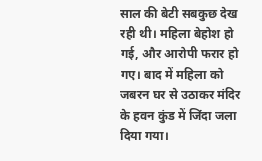साल की बेटी सबकुछ देख रही थी। महिला बेहोश हो गई, और आरोपी फरार हो गए। बाद में महिला को जबरन घर से उठाकर मंदिर के हवन कुंड में जिंदा जला दिया गया।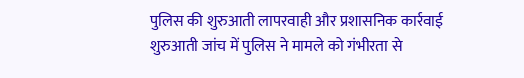पुलिस की शुरुआती लापरवाही और प्रशासनिक कार्रवाई
शुरुआती जांच में पुलिस ने मामले को गंभीरता से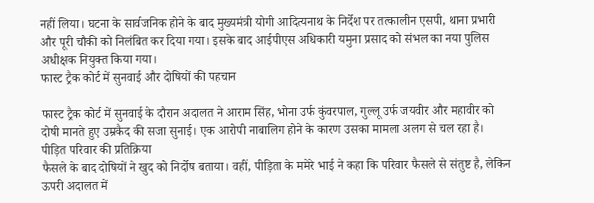नहीं लिया। घटना के सार्वजनिक होने के बाद मुख्यमंत्री योगी आदित्यनाथ के निर्देश पर तत्कालीन एसपी, थाना प्रभारी और पूरी चौकी को निलंबित कर दिया गया। इसके बाद आईपीएस अधिकारी यमुना प्रसाद को संभल का नया पुलिस अधीक्षक नियुक्त किया गया।
फास्ट ट्रैक कोर्ट में सुनवाई और दोषियों की पहचान

फास्ट ट्रैक कोर्ट में सुनवाई के दौरान अदालत ने आराम सिंह, भोना उर्फ कुंवरपाल, गुल्लू उर्फ जयवीर और महावीर को दोषी मानते हुए उम्रकैद की सजा सुनाई। एक आरोपी नाबालिग होने के कारण उसका मामला अलग से चल रहा है।
पीड़ित परिवार की प्रतिक्रिया
फैसले के बाद दोषियों ने खुद को निर्दोष बताया। वहीं, पीड़िता के ममेरे भाई ने कहा कि परिवार फैसले से संतुष्ट है, लेकिन ऊपरी अदालत में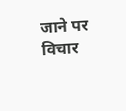जाने पर विचार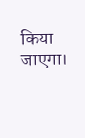किया जाएगा।